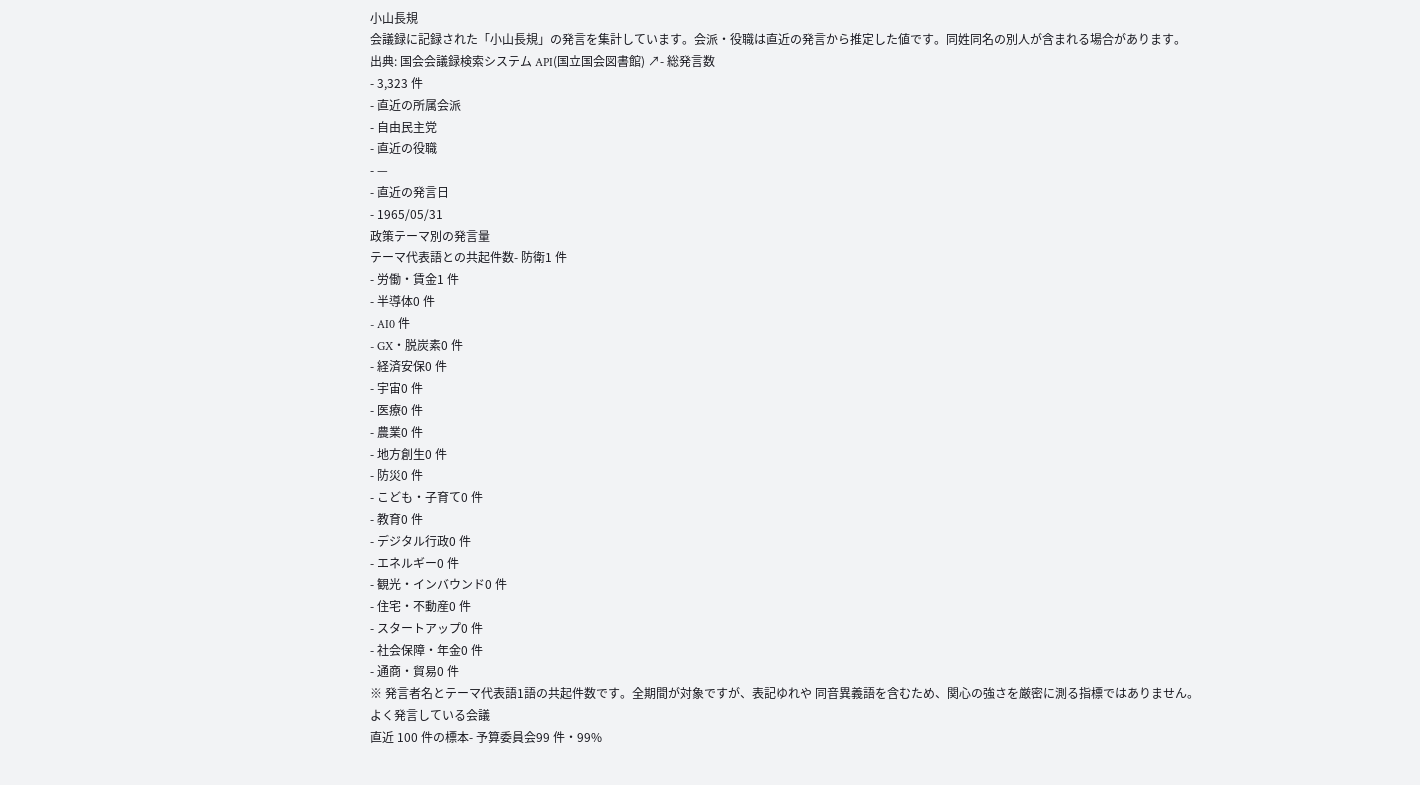小山長規
会議録に記録された「小山長規」の発言を集計しています。会派・役職は直近の発言から推定した値です。同姓同名の別人が含まれる場合があります。
出典: 国会会議録検索システム API(国立国会図書館) ↗- 総発言数
- 3,323 件
- 直近の所属会派
- 自由民主党
- 直近の役職
- —
- 直近の発言日
- 1965/05/31
政策テーマ別の発言量
テーマ代表語との共起件数- 防衛1 件
- 労働・賃金1 件
- 半導体0 件
- AI0 件
- GX・脱炭素0 件
- 経済安保0 件
- 宇宙0 件
- 医療0 件
- 農業0 件
- 地方創生0 件
- 防災0 件
- こども・子育て0 件
- 教育0 件
- デジタル行政0 件
- エネルギー0 件
- 観光・インバウンド0 件
- 住宅・不動産0 件
- スタートアップ0 件
- 社会保障・年金0 件
- 通商・貿易0 件
※ 発言者名とテーマ代表語1語の共起件数です。全期間が対象ですが、表記ゆれや 同音異義語を含むため、関心の強さを厳密に測る指標ではありません。
よく発言している会議
直近 100 件の標本- 予算委員会99 件・99%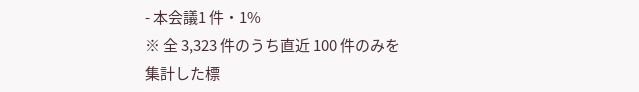- 本会議1 件・1%
※ 全 3,323 件のうち直近 100 件のみを集計した標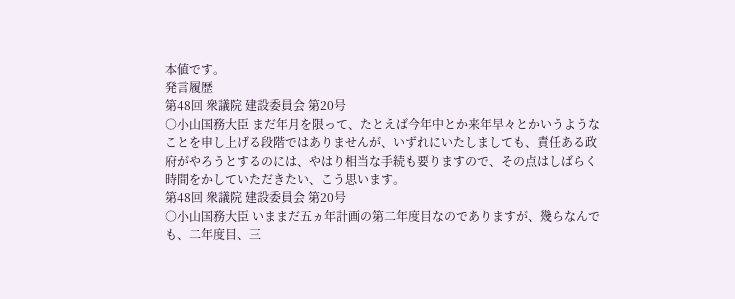本値です。
発言履歴
第48回 衆議院 建設委員会 第20号
○小山国務大臣 まだ年月を限って、たとえば今年中とか来年早々とかいうようなことを申し上げる段階ではありませんが、いずれにいたしましても、責任ある政府がやろうとするのには、やはり相当な手続も要りますので、その点はしばらく時間をかしていただきたい、こう思います。
第48回 衆議院 建設委員会 第20号
○小山国務大臣 いままだ五ヵ年計画の第二年度目なのでありますが、幾らなんでも、二年度目、三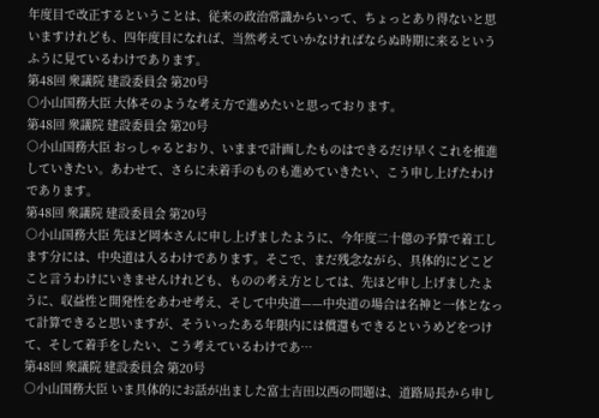年度目で改正するということは、従来の政治常識からいって、ちょっとあり得ないと思いますけれども、四年度目になれば、当然考えていかなければならぬ時期に来るというふうに見ているわけであります。
第48回 衆議院 建設委員会 第20号
○小山国務大臣 大体そのような考え方で進めたいと思っております。
第48回 衆議院 建設委員会 第20号
○小山国務大臣 おっしゃるとおり、いままで計画したものはできるだけ早くこれを推進していきたい。あわせて、さらに未着手のものも進めていきたい、こう申し上げたわけであります。
第48回 衆議院 建設委員会 第20号
○小山国務大臣 先ほど岡本さんに申し上げましたように、今年度二十億の予算で着工します分には、中央道は入るわけであります。そこで、まだ残念ながら、具体的にどこどこと言うわけにいきませんけれども、ものの考え方としては、先ほど申し上げましたように、収益性と開発性をあわせ考え、そして中央道——中央道の場合は名神と一体となって計算できると思いますが、そういったある年限内には償還もできるというめどをつけて、そして着手をしたい、こう考えているわけであ…
第48回 衆議院 建設委員会 第20号
○小山国務大臣 いま具体的にお話が出ました富士吉田以西の問題は、道路局長から申し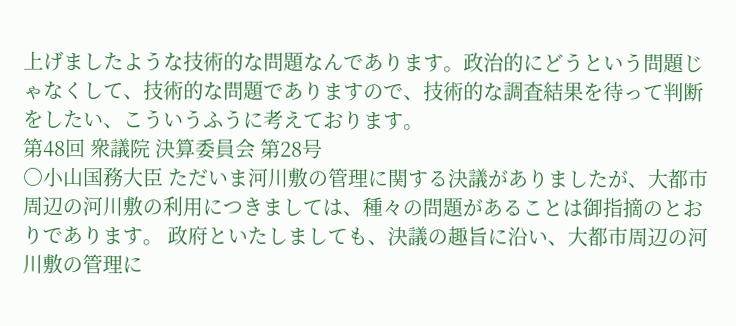上げましたような技術的な問題なんであります。政治的にどうという問題じゃなくして、技術的な問題でありますので、技術的な調査結果を待って判断をしたい、こういうふうに考えております。
第48回 衆議院 決算委員会 第28号
○小山国務大臣 ただいま河川敷の管理に関する決議がありましたが、大都市周辺の河川敷の利用につきましては、種々の問題があることは御指摘のとおりであります。 政府といたしましても、決議の趣旨に沿い、大都市周辺の河川敷の管理に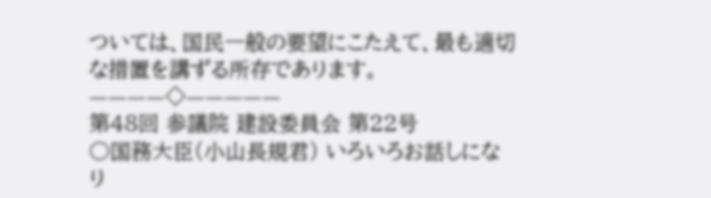ついては、国民一般の要望にこたえて、最も適切な措置を講ずる所存であります。 ————◇—————
第48回 参議院 建設委員会 第22号
○国務大臣(小山長規君) いろいろお話しになり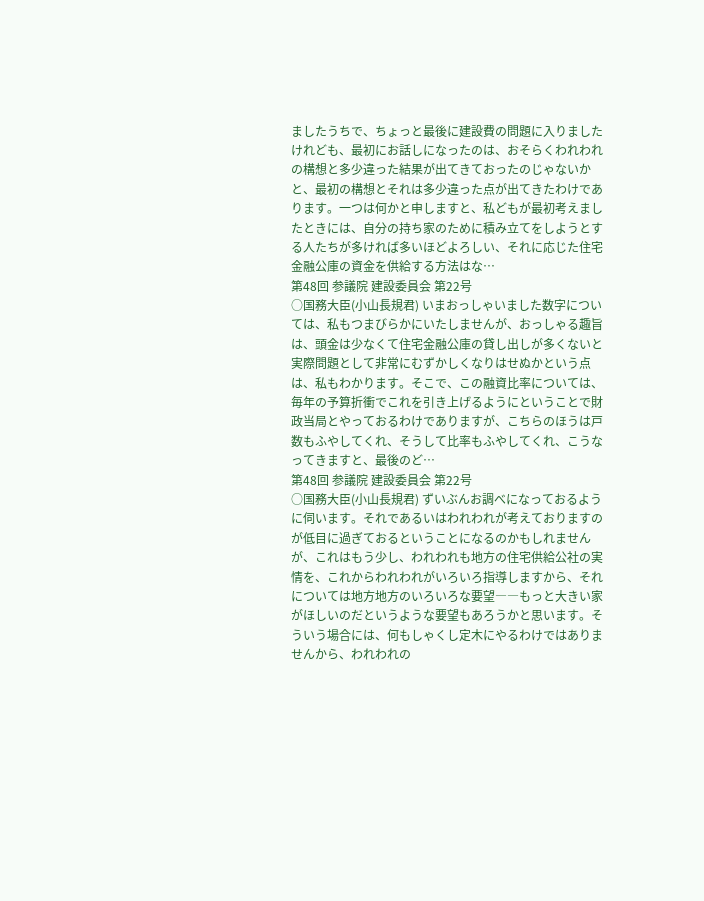ましたうちで、ちょっと最後に建設費の問題に入りましたけれども、最初にお話しになったのは、おそらくわれわれの構想と多少違った結果が出てきておったのじゃないかと、最初の構想とそれは多少違った点が出てきたわけであります。一つは何かと申しますと、私どもが最初考えましたときには、自分の持ち家のために積み立てをしようとする人たちが多ければ多いほどよろしい、それに応じた住宅金融公庫の資金を供給する方法はな…
第48回 参議院 建設委員会 第22号
○国務大臣(小山長規君) いまおっしゃいました数字については、私もつまびらかにいたしませんが、おっしゃる趣旨は、頭金は少なくて住宅金融公庫の貸し出しが多くないと実際問題として非常にむずかしくなりはせぬかという点は、私もわかります。そこで、この融資比率については、毎年の予算折衝でこれを引き上げるようにということで財政当局とやっておるわけでありますが、こちらのほうは戸数もふやしてくれ、そうして比率もふやしてくれ、こうなってきますと、最後のど…
第48回 参議院 建設委員会 第22号
○国務大臣(小山長規君) ずいぶんお調べになっておるように伺います。それであるいはわれわれが考えておりますのが低目に過ぎておるということになるのかもしれませんが、これはもう少し、われわれも地方の住宅供給公社の実情を、これからわれわれがいろいろ指導しますから、それについては地方地方のいろいろな要望――もっと大きい家がほしいのだというような要望もあろうかと思います。そういう場合には、何もしゃくし定木にやるわけではありませんから、われわれの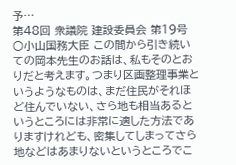予…
第48回 衆議院 建設委員会 第19号
○小山国務大臣 この間から引き続いての岡本先生のお話は、私もそのとおりだと考えます。つまり区画整理事業というようなものは、まだ住民がそれほど住んでいない、さら地も相当あるというところには非常に適した方法でありますけれども、密集してしまってさら地などはあまりないというところでこ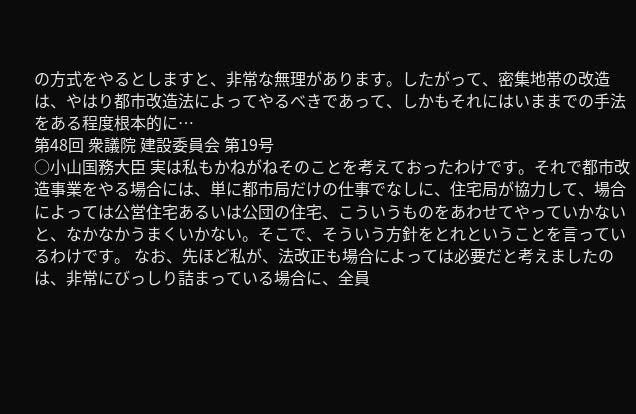の方式をやるとしますと、非常な無理があります。したがって、密集地帯の改造は、やはり都市改造法によってやるべきであって、しかもそれにはいままでの手法をある程度根本的に…
第48回 衆議院 建設委員会 第19号
○小山国務大臣 実は私もかねがねそのことを考えておったわけです。それで都市改造事業をやる場合には、単に都市局だけの仕事でなしに、住宅局が協力して、場合によっては公営住宅あるいは公団の住宅、こういうものをあわせてやっていかないと、なかなかうまくいかない。そこで、そういう方針をとれということを言っているわけです。 なお、先ほど私が、法改正も場合によっては必要だと考えましたのは、非常にびっしり詰まっている場合に、全員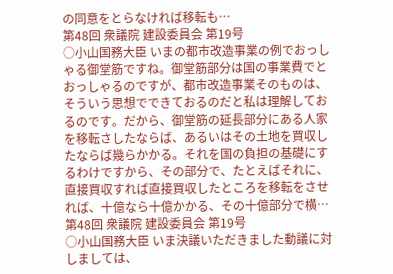の同意をとらなければ移転も…
第48回 衆議院 建設委員会 第19号
○小山国務大臣 いまの都市改造事業の例でおっしゃる御堂筋ですね。御堂筋部分は国の事業費でとおっしゃるのですが、都市改造事業そのものは、そういう思想でできておるのだと私は理解しておるのです。だから、御堂筋の延長部分にある人家を移転さしたならば、あるいはその土地を買収したならば幾らかかる。それを国の負担の基礎にするわけですから、その部分で、たとえばそれに、直接買収すれば直接買収したところを移転をさせれば、十億なら十億かかる、その十億部分で横…
第48回 衆議院 建設委員会 第19号
○小山国務大臣 いま決議いただきました動議に対しましては、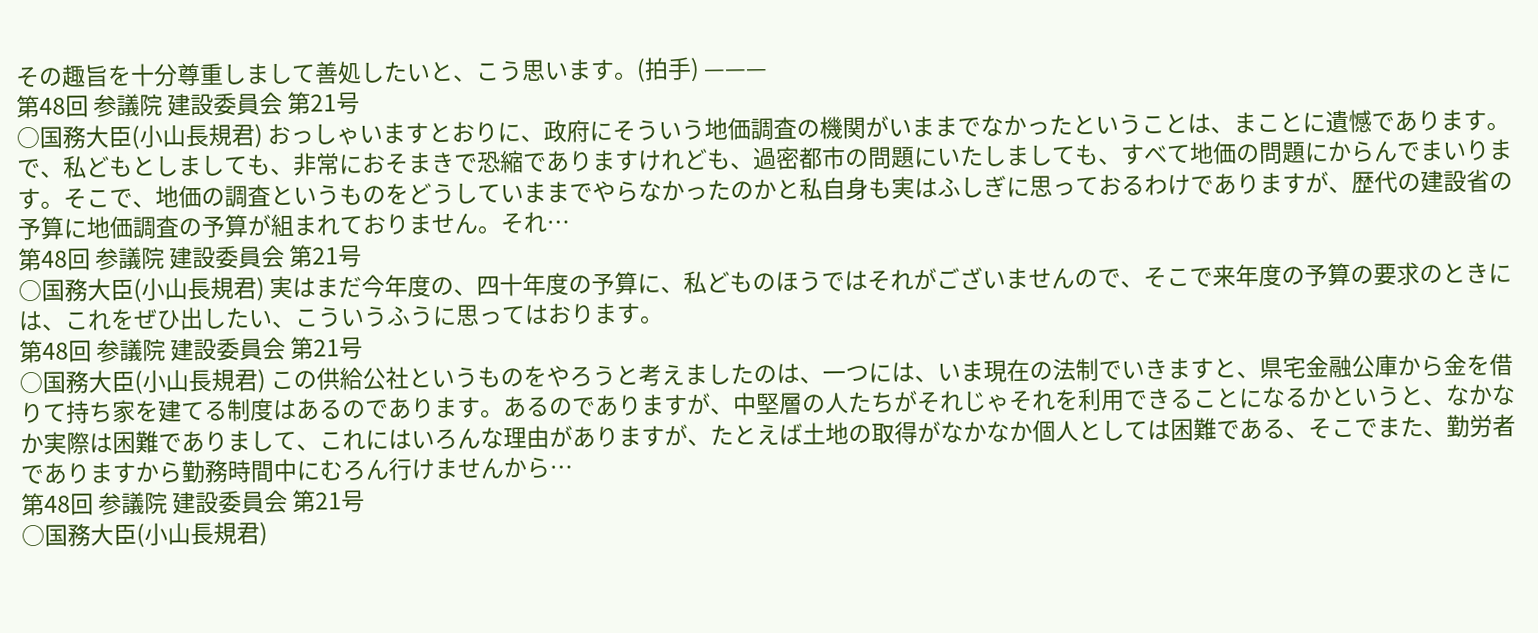その趣旨を十分尊重しまして善処したいと、こう思います。(拍手) ———
第48回 参議院 建設委員会 第21号
○国務大臣(小山長規君) おっしゃいますとおりに、政府にそういう地価調査の機関がいままでなかったということは、まことに遺憾であります。で、私どもとしましても、非常におそまきで恐縮でありますけれども、過密都市の問題にいたしましても、すべて地価の問題にからんでまいります。そこで、地価の調査というものをどうしていままでやらなかったのかと私自身も実はふしぎに思っておるわけでありますが、歴代の建設省の予算に地価調査の予算が組まれておりません。それ…
第48回 参議院 建設委員会 第21号
○国務大臣(小山長規君) 実はまだ今年度の、四十年度の予算に、私どものほうではそれがございませんので、そこで来年度の予算の要求のときには、これをぜひ出したい、こういうふうに思ってはおります。
第48回 参議院 建設委員会 第21号
○国務大臣(小山長規君) この供給公社というものをやろうと考えましたのは、一つには、いま現在の法制でいきますと、県宅金融公庫から金を借りて持ち家を建てる制度はあるのであります。あるのでありますが、中堅層の人たちがそれじゃそれを利用できることになるかというと、なかなか実際は困難でありまして、これにはいろんな理由がありますが、たとえば土地の取得がなかなか個人としては困難である、そこでまた、勤労者でありますから勤務時間中にむろん行けませんから…
第48回 参議院 建設委員会 第21号
○国務大臣(小山長規君)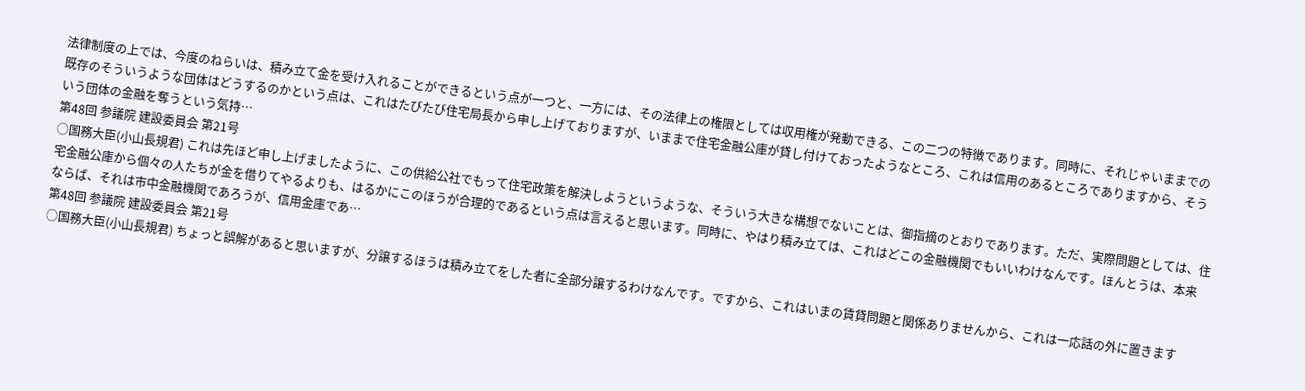法律制度の上では、今度のねらいは、積み立て金を受け入れることができるという点が一つと、一方には、その法律上の権限としては収用権が発動できる、この二つの特徴であります。同時に、それじゃいままでの既存のそういうような団体はどうするのかという点は、これはたびたび住宅局長から申し上げておりますが、いままで住宅金融公庫が貸し付けておったようなところ、これは信用のあるところでありますから、そういう団体の金融を奪うという気持…
第48回 参議院 建設委員会 第21号
○国務大臣(小山長規君) これは先ほど申し上げましたように、この供給公社でもって住宅政策を解決しようというような、そういう大きな構想でないことは、御指摘のとおりであります。ただ、実際問題としては、住宅金融公庫から個々の人たちが金を借りてやるよりも、はるかにこのほうが合理的であるという点は言えると思います。同時に、やはり積み立ては、これはどこの金融機関でもいいわけなんです。ほんとうは、本来ならば、それは市中金融機関であろうが、信用金庫であ…
第48回 参議院 建設委員会 第21号
○国務大臣(小山長規君) ちょっと誤解があると思いますが、分譲するほうは積み立てをした者に全部分譲するわけなんです。ですから、これはいまの賃貸問題と関係ありませんから、これは一応話の外に置きます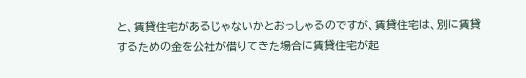と、賃貸住宅があるじゃないかとおっしゃるのですが、賃貸住宅は、別に賃貸するための金を公社が借りてきた場合に賃貸住宅が起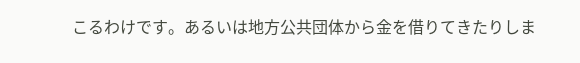こるわけです。あるいは地方公共団体から金を借りてきたりしま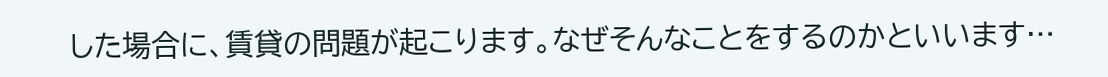した場合に、賃貸の問題が起こります。なぜそんなことをするのかといいます…